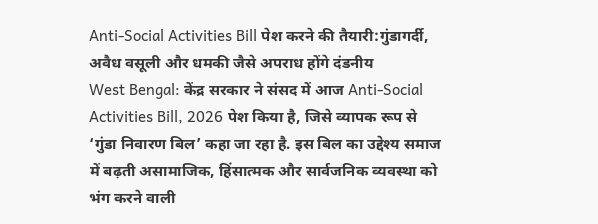Anti-Social Activities Bill पेश करने की तैयारी:गुंडागर्दी, अवैध वसूली और धमकी जैसे अपराध होंगे दंडनीय
West Bengal: केंद्र सरकार ने संसद में आज Anti-Social Activities Bill, 2026 पेश किया है, जिसे व्यापक रूप से ‘गुंडा निवारण बिल’ कहा जा रहा है. इस बिल का उद्देश्य समाज में बढ़ती असामाजिक, हिंसात्मक और सार्वजनिक व्यवस्था को भंग करने वाली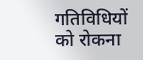गतिविधियों को रोकना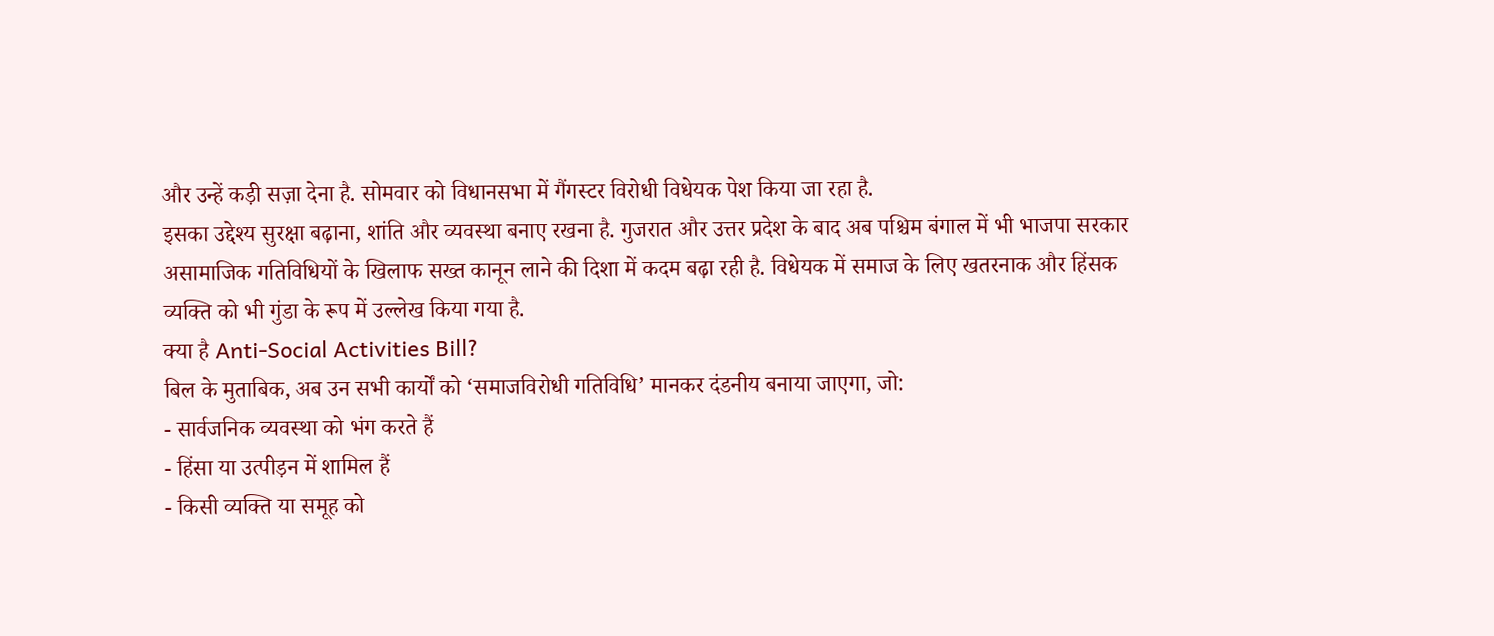और उन्हें कड़ी सज़ा देना है. सोमवार को विधानसभा में गैंगस्टर विरोधी विधेयक पेश किया जा रहा है.
इसका उद्देश्य सुरक्षा बढ़ाना, शांति और व्यवस्था बनाए रखना है. गुजरात और उत्तर प्रदेश के बाद अब पश्चिम बंगाल में भी भाजपा सरकार असामाजिक गतिविधियों के खिलाफ सख्त कानून लाने की दिशा में कदम बढ़ा रही है. विधेयक में समाज के लिए खतरनाक और हिंसक व्यक्ति को भी गुंडा के रूप में उल्लेख किया गया है.
क्या है Anti-Social Activities Bill?
बिल के मुताबिक, अब उन सभी कार्यों को ‘समाजविरोधी गतिविधि’ मानकर दंडनीय बनाया जाएगा, जो:
- सार्वजनिक व्यवस्था को भंग करते हैं
- हिंसा या उत्पीड़न में शामिल हैं
- किसी व्यक्ति या समूह को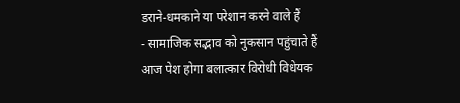डराने-धमकाने या परेशान करने वाले हैं
- सामाजिक सद्भाव को नुकसान पहुंचाते हैं
आज पेश होगा बलात्कार विरोधी विधेयक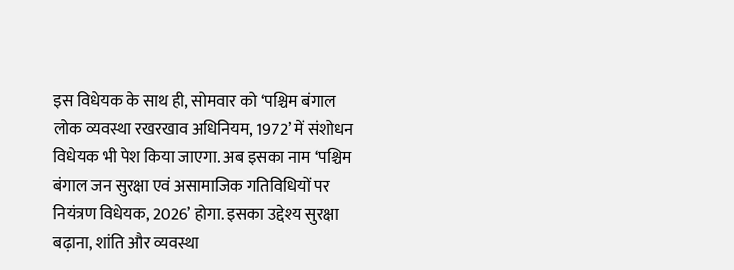इस विधेयक के साथ ही, सोमवार को ‘पश्चिम बंगाल लोक व्यवस्था रखरखाव अधिनियम, 1972’ में संशोधन विधेयक भी पेश किया जाएगा. अब इसका नाम ‘पश्चिम बंगाल जन सुरक्षा एवं असामाजिक गतिविधियों पर नियंत्रण विधेयक, 2026’ होगा. इसका उद्देश्य सुरक्षा बढ़ाना, शांति और व्यवस्था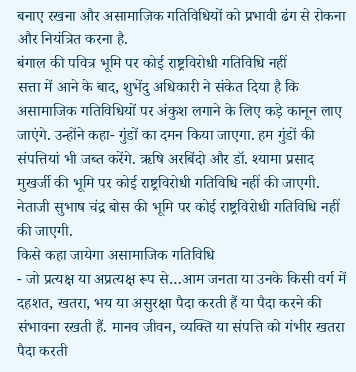बनाए रखना और असामाजिक गतिविधियों को प्रभावी ढंग से रोकना और नियंत्रित करना है.
बंगाल की पवित्र भूमि पर कोई राष्ट्रविरोधी गतिविधि नहीं
सत्ता में आने के बाद, शुभेंदु अधिकारी ने संकेत दिया है कि असामाजिक गतिविधियों पर अंकुश लगाने के लिए कड़े कानून लाए जाएंगे. उन्होंने कहा- गुंडों का दमन किया जाएगा. हम गुंडों की संपत्तियां भी जब्त करेंगे. ऋषि अरबिंदो और डॉ. श्यामा प्रसाद मुखर्जी की भूमि पर कोई राष्ट्रविरोधी गतिविधि नहीं की जाएगी. नेताजी सुभाष चंद्र बोस की भूमि पर कोई राष्ट्रविरोधी गतिविधि नहीं की जाएगी.
किसे कहा जायेगा असामाजिक गतिविधि
- जो प्रत्यक्ष या अप्रत्यक्ष रूप से…आम जनता या उनके किसी वर्ग में दहशत, खतरा, भय या असुरक्षा पैदा करती हैं या पैदा करने की संभावना रखती हैं. मानव जीवन, व्यक्ति या संपत्ति को गंभीर खतरा पैदा करती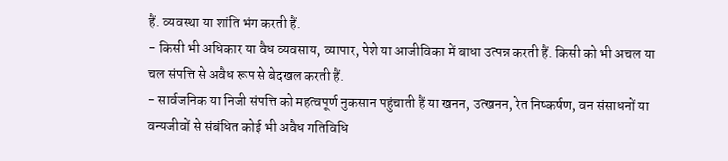हैं. व्यवस्था या शांति भंग करती हैं.
- किसी भी अधिकार या वैध व्यवसाय, व्यापार, पेशे या आजीविका में बाधा उत्पन्न करती हैं. किसी को भी अचल या चल संपत्ति से अवैध रूप से बेदखल करती हैं.
- सार्वजनिक या निजी संपत्ति को महत्वपूर्ण नुकसान पहुंचाती हैं या खनन, उत्खनन, रेत निष्कर्षण, वन संसाधनों या वन्यजीवों से संबंधित कोई भी अवैध गतिविधि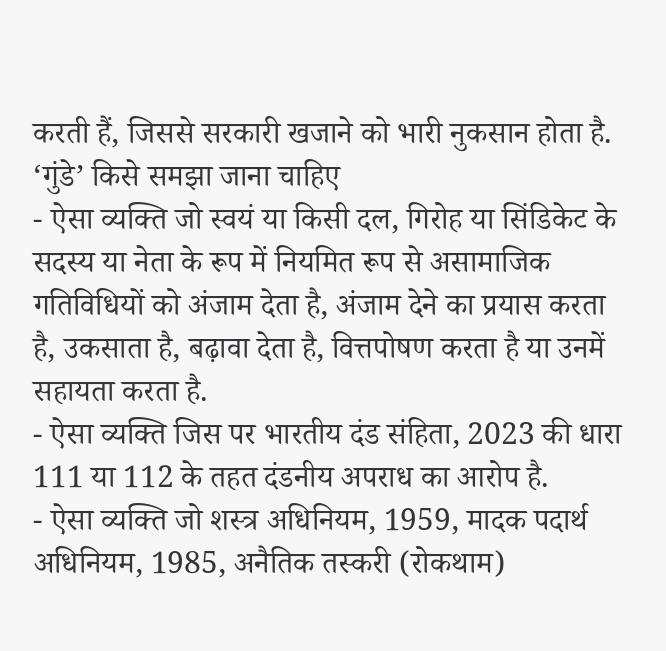करती हैं, जिससे सरकारी खजाने को भारी नुकसान होता है.
‘गुंडे’ किसे समझा जाना चाहिए
- ऐसा व्यक्ति जो स्वयं या किसी दल, गिरोह या सिंडिकेट के सदस्य या नेता के रूप में नियमित रूप से असामाजिक गतिविधियों को अंजाम देता है, अंजाम देने का प्रयास करता है, उकसाता है, बढ़ावा देता है, वित्तपोषण करता है या उनमें सहायता करता है.
- ऐसा व्यक्ति जिस पर भारतीय दंड संहिता, 2023 की धारा 111 या 112 के तहत दंडनीय अपराध का आरोप है.
- ऐसा व्यक्ति जो शस्त्र अधिनियम, 1959, मादक पदार्थ अधिनियम, 1985, अनैतिक तस्करी (रोकथाम)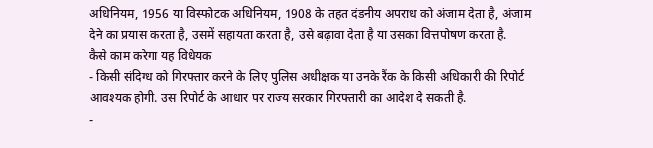अधिनियम, 1956 या विस्फोटक अधिनियम, 1908 के तहत दंडनीय अपराध को अंजाम देता है, अंजाम देने का प्रयास करता है, उसमें सहायता करता है, उसे बढ़ावा देता है या उसका वित्तपोषण करता है.
कैसे काम करेगा यह विधेयक
- किसी संदिग्ध को गिरफ्तार करने के लिए पुलिस अधीक्षक या उनके रैंक के किसी अधिकारी की रिपोर्ट आवश्यक होगी. उस रिपोर्ट के आधार पर राज्य सरकार गिरफ्तारी का आदेश दे सकती है.
-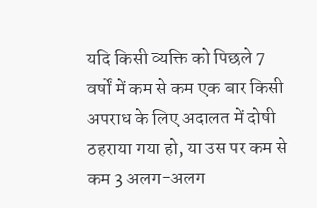यदि किसी व्यक्ति को पिछले 7 वर्षों में कम से कम एक बार किसी अपराध के लिए अदालत में दोषी ठहराया गया हो, या उस पर कम से कम 3 अलग-अलग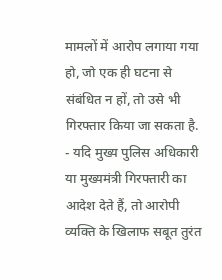मामलों में आरोप लगाया गया हो, जो एक ही घटना से संबंधित न हों, तो उसे भी गिरफ्तार किया जा सकता है.
- यदि मुख्य पुलिस अधिकारी या मुख्यमंत्री गिरफ्तारी का आदेश देते हैं, तो आरोपी व्यक्ति के खिलाफ सबूत तुरंत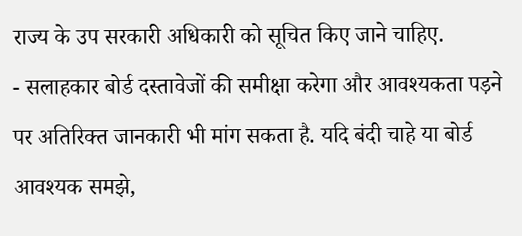राज्य के उप सरकारी अधिकारी को सूचित किए जाने चाहिए.
- सलाहकार बोर्ड दस्तावेजों की समीक्षा करेगा और आवश्यकता पड़ने पर अतिरिक्त जानकारी भी मांग सकता है. यदि बंदी चाहे या बोर्ड आवश्यक समझे,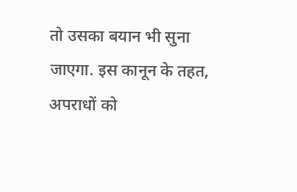तो उसका बयान भी सुना जाएगा. इस कानून के तहत, अपराधों को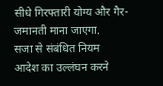सीधे गिरफ्तारी योग्य और गैर-जमानती माना जाएगा.
सजा से संबंधित नियम
आदेश का उल्लंघन करने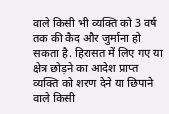वाले किसी भी व्यक्ति को 3 वर्ष तक की कैद और जुर्माना हो सकता है. हिरासत में लिए गए या क्षेत्र छोड़ने का आदेश प्राप्त व्यक्ति को शरण देने या छिपाने वाले किसी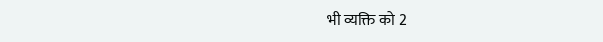भी व्यक्ति को 2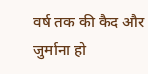वर्ष तक की कैद और जुर्माना हो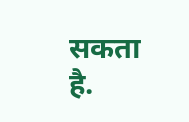सकता है.